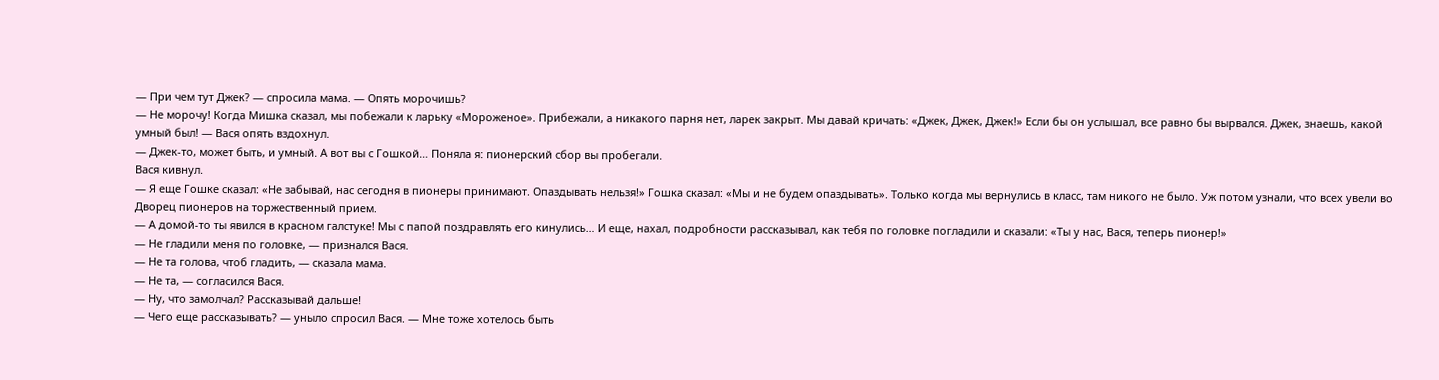— При чем тут Джек? — спросила мама. — Опять морочишь?
— Не морочу! Когда Мишка сказал, мы побежали к ларьку «Мороженое». Прибежали, а никакого парня нет, ларек закрыт. Мы давай кричать: «Джек, Джек, Джек!» Если бы он услышал, все равно бы вырвался. Джек, знаешь, какой умный был! — Вася опять вздохнул.
— Джек-то, может быть, и умный. А вот вы с Гошкой… Поняла я: пионерский сбор вы пробегали.
Вася кивнул.
— Я еще Гошке сказал: «Не забывай, нас сегодня в пионеры принимают. Опаздывать нельзя!» Гошка сказал: «Мы и не будем опаздывать». Только когда мы вернулись в класс, там никого не было. Уж потом узнали, что всех увели во Дворец пионеров на торжественный прием.
— А домой-то ты явился в красном галстуке! Мы с папой поздравлять его кинулись… И еще, нахал, подробности рассказывал, как тебя по головке погладили и сказали: «Ты у нас, Вася, теперь пионер!»
— Не гладили меня по головке, — признался Вася.
— Не та голова, чтоб гладить, — сказала мама.
— Не та, — согласился Вася.
— Ну, что замолчал? Рассказывай дальше!
— Чего еще рассказывать? — уныло спросил Вася. — Мне тоже хотелось быть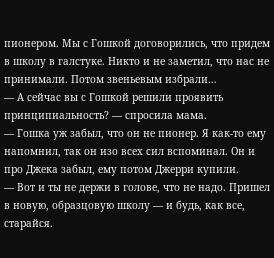пионером. Мы с Гошкой договорились, что придем в школу в галстуке. Никто и не заметил, что нас не принимали. Потом звеньевым избрали…
— А сейчас вы с Гошкой решили проявить принципиальность? — спросила мама.
— Гошка уж забыл, что он не пионер. Я как-то ему напомнил, так он изо всех сил вспоминал. Он и про Джека забыл, ему потом Джерри купили.
— Вот и ты не держи в голове, что не надо. Пришел в новую, образцовую школу — и будь, как все, старайся.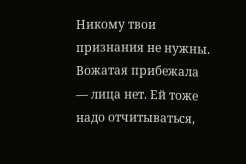Никому твои признания не нужны. Вожатая прибежала — лица нет. Ей тоже надо отчитываться,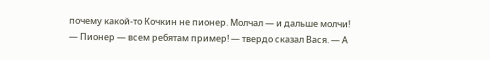почему какой-то Кочкин не пионер. Молчал — и дальше молчи!
— Пионер — всем ребятам пример! — твердо сказал Вася. — А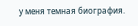у меня темная биография.